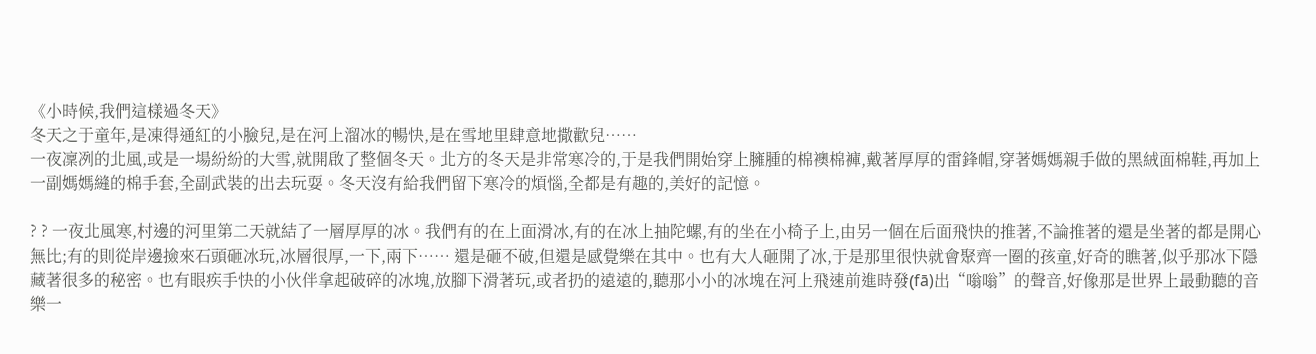《小時候,我們這樣過冬天》
冬天之于童年,是凍得通紅的小臉兒,是在河上溜冰的暢快,是在雪地里肆意地撒歡兒……
一夜凜冽的北風,或是一場紛紛的大雪,就開啟了整個冬天。北方的冬天是非常寒冷的,于是我們開始穿上臃腫的棉襖棉褲,戴著厚厚的雷鋒帽,穿著媽媽親手做的黑絨面棉鞋,再加上一副媽媽縫的棉手套,全副武裝的出去玩耍。冬天沒有給我們留下寒冷的煩惱,全都是有趣的,美好的記憶。

? ? 一夜北風寒,村邊的河里第二天就結了一層厚厚的冰。我們有的在上面滑冰,有的在冰上抽陀螺,有的坐在小椅子上,由另一個在后面飛快的推著,不論推著的還是坐著的都是開心無比;有的則從岸邊撿來石頭砸冰玩,冰層很厚,一下,兩下…… 還是砸不破,但還是感覺樂在其中。也有大人砸開了冰,于是那里很快就會聚齊一圈的孩童,好奇的瞧著,似乎那冰下隱藏著很多的秘密。也有眼疾手快的小伙伴拿起破碎的冰塊,放腳下滑著玩,或者扔的遠遠的,聽那小小的冰塊在河上飛速前進時發(fā)出“嗡嗡”的聲音,好像那是世界上最動聽的音樂一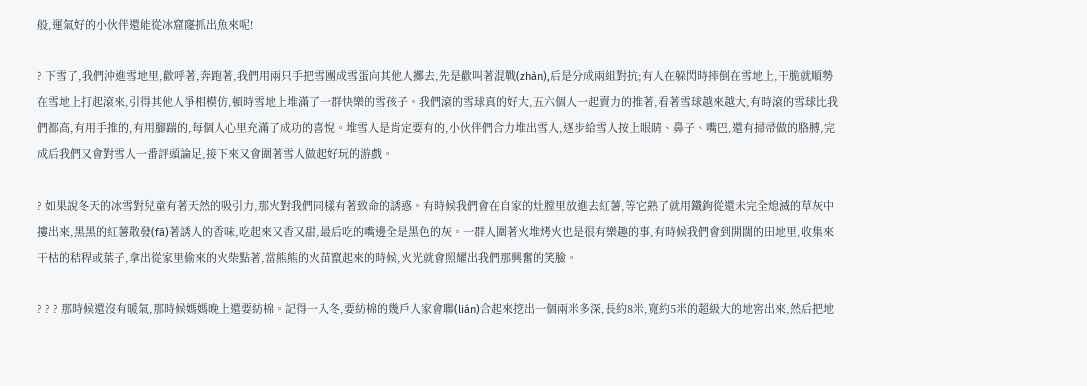般,運氣好的小伙伴還能從冰窟窿抓出魚來呢!

? 下雪了,我們沖進雪地里,歡呼著,奔跑著,我們用兩只手把雪團成雪蛋向其他人擲去,先是歡叫著混戰(zhàn),后是分成兩組對抗;有人在躲閃時摔倒在雪地上,干脆就順勢在雪地上打起滾來,引得其他人爭相模仿,頓時雪地上堆滿了一群快樂的雪孩子。我們滾的雪球真的好大,五六個人一起賣力的推著,看著雪球越來越大,有時滾的雪球比我們都高,有用手推的,有用腳踹的,每個人心里充滿了成功的喜悅。堆雪人是肯定要有的,小伙伴們合力堆出雪人,逐步給雪人按上眼睛、鼻子、嘴巴,還有掃帚做的胳膊,完成后我們又會對雪人一番評頭論足,接下來又會圍著雪人做起好玩的游戲。

? 如果說冬天的冰雪對兒童有著天然的吸引力,那火對我們同樣有著致命的誘惑。有時候我們會在自家的灶膛里放進去紅薯,等它熟了就用鐵鉤從還未完全熄滅的草灰中摟出來,黑黑的紅薯散發(fā)著誘人的香味,吃起來又香又甜,最后吃的嘴邊全是黑色的灰。一群人圍著火堆烤火也是很有樂趣的事,有時候我們會到開闊的田地里,收集來干枯的秸稈或葉子,拿出從家里偷來的火柴點著,當熊熊的火苗竄起來的時候,火光就會照耀出我們那興奮的笑臉。

? ? ? 那時候還沒有暖氣,那時候媽媽晚上還要紡棉。記得一入冬,要紡棉的幾戶人家會聯(lián)合起來挖出一個兩米多深,長約8米,寬約5米的超級大的地窖出來,然后把地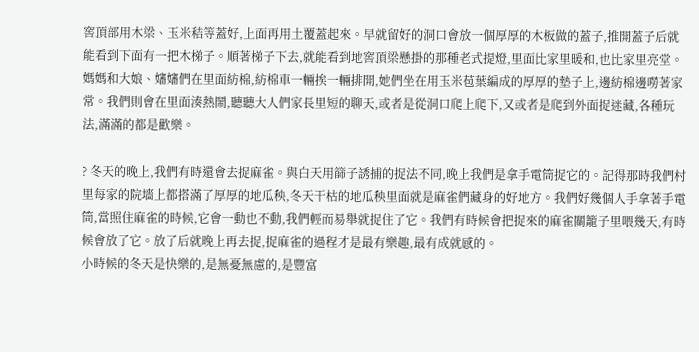窖頂部用木梁、玉米秸等蓋好,上面再用土覆蓋起來。早就留好的洞口會放一個厚厚的木板做的蓋子,推開蓋子后就能看到下面有一把木梯子。順著梯子下去,就能看到地窖頂梁懸掛的那種老式提燈,里面比家里暖和,也比家里亮堂。媽媽和大娘、嬸嬸們在里面紡棉,紡棉車一輛挨一輛排開,她們坐在用玉米苞葉編成的厚厚的墊子上,邊紡棉邊嘮著家常。我們則會在里面湊熱鬧,聽聽大人們家長里短的聊天,或者是從洞口爬上爬下,又或者是爬到外面捉迷藏,各種玩法,滿滿的都是歡樂。

? 冬天的晚上,我們有時還會去捉麻雀。與白天用篩子誘捕的捉法不同,晚上我們是拿手電筒捉它的。記得那時我們村里每家的院墻上都搭滿了厚厚的地瓜秧,冬天干枯的地瓜秧里面就是麻雀們藏身的好地方。我們好幾個人手拿著手電筒,當照住麻雀的時候,它會一動也不動,我們輕而易舉就捉住了它。我們有時候會把捉來的麻雀關籠子里喂幾天,有時候會放了它。放了后就晚上再去捉,捉麻雀的過程才是最有樂趣,最有成就感的。
小時候的冬天是快樂的,是無憂無慮的,是豐富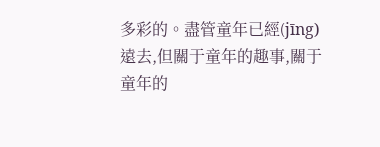多彩的。盡管童年已經(jīng)遠去,但關于童年的趣事,關于童年的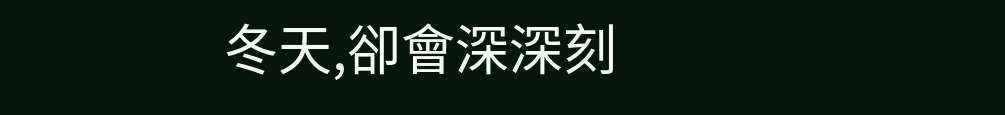冬天,卻會深深刻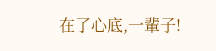在了心底,一輩子!